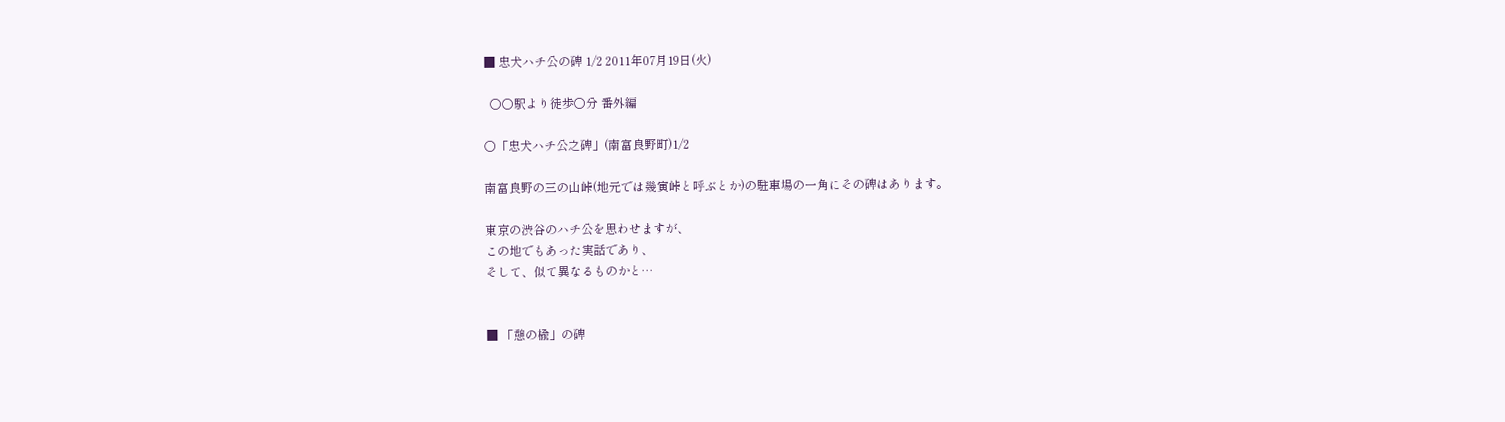■ 忠犬ハチ公の碑 1/2 2011年07月19日(火)

  ○○駅より徒歩○分 番外編

〇「忠犬ハチ公之碑」(南富良野町)1/2

南富良野の三の山峠(地元では幾寅峠と呼ぶとか)の駐車場の一角にその碑はあります。

東京の渋谷のハチ公を思わせますが、
この地でもあった実話であり、
そして、似て異なるものかと…


■ 「憩の楡」の碑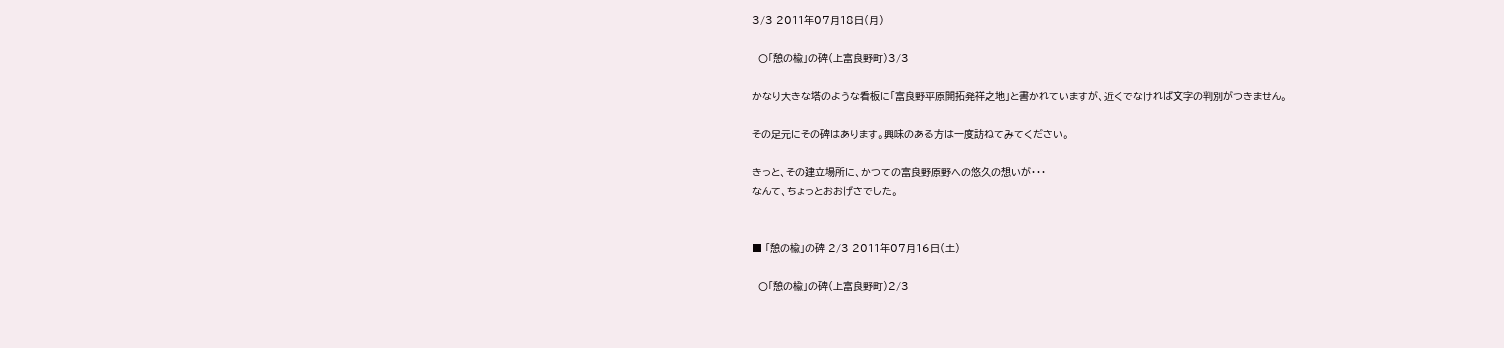3/3 2011年07月18日(月)

  〇「憩の楡」の碑(上富良野町)3/3

かなり大きな塔のような看板に「富良野平原開拓発祥之地」と書かれていますが、近くでなければ文字の判別がつきません。

その足元にその碑はあります。興味のある方は一度訪ねてみてください。

きっと、その建立場所に、かつての富良野原野への悠久の想いが・・・
なんて、ちょっとおおげさでした。


■ 「憩の楡」の碑 2/3 2011年07月16日(土)

  〇「憩の楡」の碑(上富良野町)2/3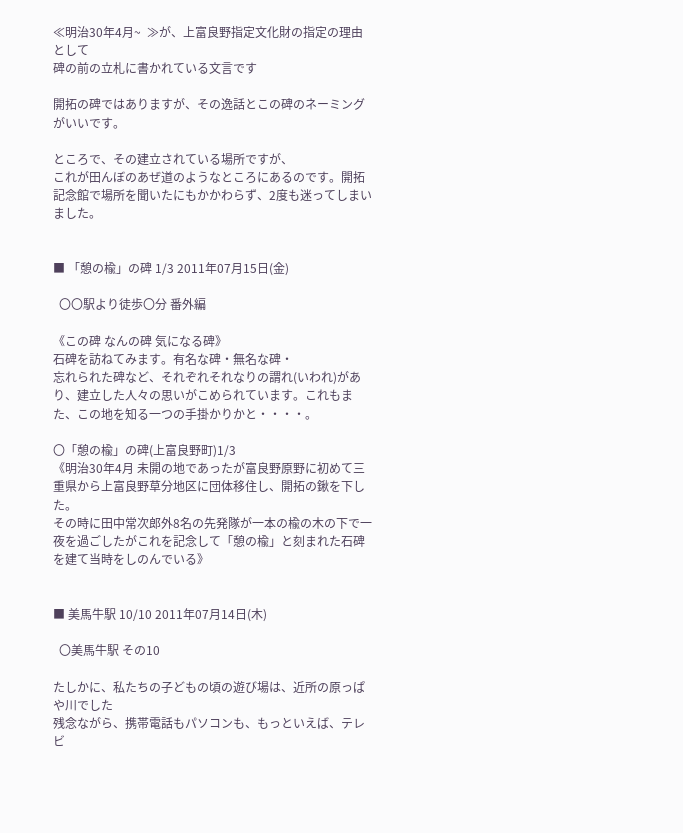≪明治30年4月~  ≫が、上富良野指定文化財の指定の理由として
碑の前の立札に書かれている文言です

開拓の碑ではありますが、その逸話とこの碑のネーミングがいいです。

ところで、その建立されている場所ですが、
これが田んぼのあぜ道のようなところにあるのです。開拓記念館で場所を聞いたにもかかわらず、2度も迷ってしまいました。


■ 「憩の楡」の碑 1/3 2011年07月15日(金)

  〇〇駅より徒歩〇分 番外編

《この碑 なんの碑 気になる碑》
石碑を訪ねてみます。有名な碑・無名な碑・
忘れられた碑など、それぞれそれなりの謂れ(いわれ)があり、建立した人々の思いがこめられています。これもまた、この地を知る一つの手掛かりかと・・・・。

〇「憩の楡」の碑(上富良野町)1/3
《明治30年4月 未開の地であったが富良野原野に初めて三重県から上富良野草分地区に団体移住し、開拓の鍬を下した。
その時に田中常次郎外8名の先発隊が一本の楡の木の下で一夜を過ごしたがこれを記念して「憩の楡」と刻まれた石碑を建て当時をしのんでいる》


■ 美馬牛駅 10/10 2011年07月14日(木)

  〇美馬牛駅 その10

たしかに、私たちの子どもの頃の遊び場は、近所の原っぱや川でした
残念ながら、携帯電話もパソコンも、もっといえば、テレビ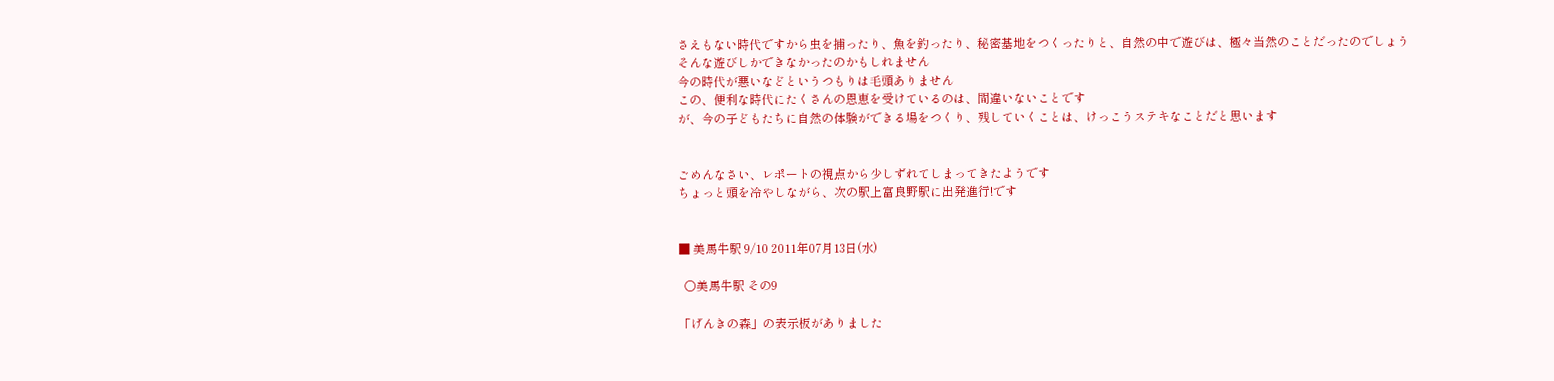さえもない時代ですから虫を捕ったり、魚を釣ったり、秘密基地をつくったりと、自然の中で遊びは、極々当然のことだったのでしょう
そんな遊びしかできなかったのかもしれません
今の時代が悪いなどというつもりは毛頭ありません
この、便利な時代にたくさんの恩恵を受けているのは、間違いないことです
が、今の子どもたちに自然の体験ができる場をつくり、残していくことは、けっこうステキなことだと思います


ごめんなさい、レポートの視点から少しずれてしまってきたようです
ちょっと頭を冷やしながら、次の駅上富良野駅に出発進行!です


■ 美馬牛駅 9/10 2011年07月13日(水)

  〇美馬牛駅 その9

「げんきの森」の表示板がありました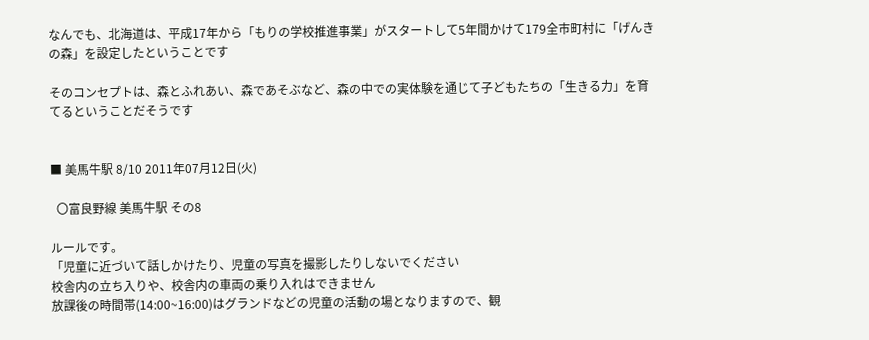なんでも、北海道は、平成17年から「もりの学校推進事業」がスタートして5年間かけて179全市町村に「げんきの森」を設定したということです

そのコンセプトは、森とふれあい、森であそぶなど、森の中での実体験を通じて子どもたちの「生きる力」を育てるということだそうです


■ 美馬牛駅 8/10 2011年07月12日(火)

  〇富良野線 美馬牛駅 その8

ルールです。
「児童に近づいて話しかけたり、児童の写真を撮影したりしないでください
校舎内の立ち入りや、校舎内の車両の乗り入れはできません
放課後の時間帯(14:00~16:00)はグランドなどの児童の活動の場となりますので、観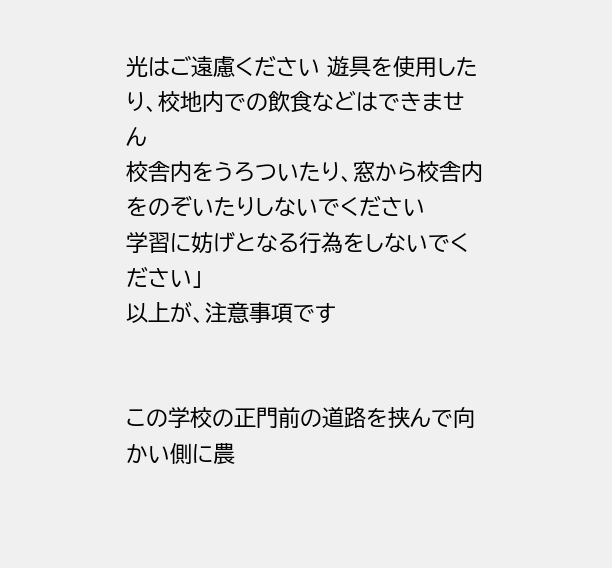光はご遠慮ください 遊具を使用したり、校地内での飲食などはできません
校舎内をうろついたり、窓から校舎内をのぞいたりしないでください
学習に妨げとなる行為をしないでください」
以上が、注意事項です


この学校の正門前の道路を挟んで向かい側に農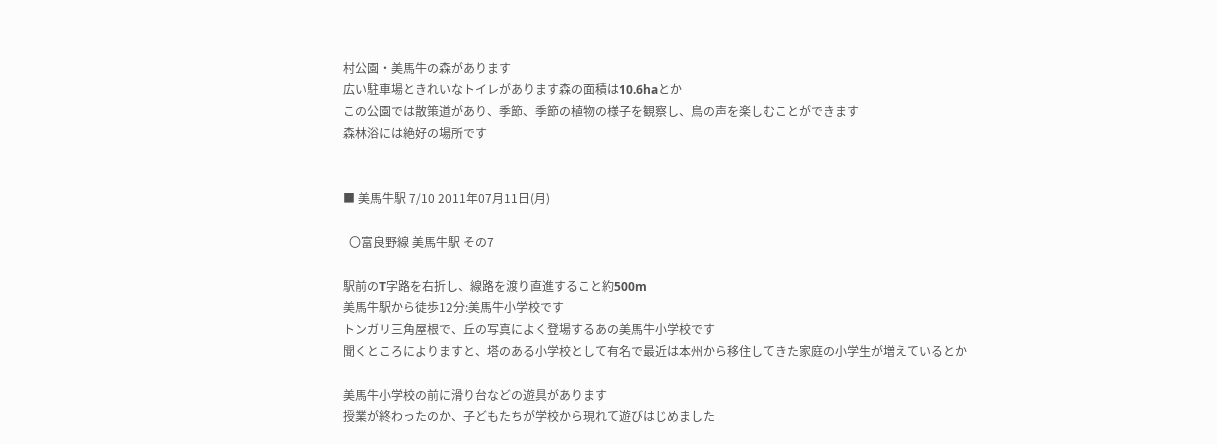村公園・美馬牛の森があります
広い駐車場ときれいなトイレがあります森の面積は10.6haとか
この公園では散策道があり、季節、季節の植物の様子を観察し、鳥の声を楽しむことができます
森林浴には絶好の場所です


■ 美馬牛駅 7/10 2011年07月11日(月)

  〇富良野線 美馬牛駅 その7

駅前のT字路を右折し、線路を渡り直進すること約500m
美馬牛駅から徒歩12分:美馬牛小学校です
トンガリ三角屋根で、丘の写真によく登場するあの美馬牛小学校です
聞くところによりますと、塔のある小学校として有名で最近は本州から移住してきた家庭の小学生が増えているとか

美馬牛小学校の前に滑り台などの遊具があります
授業が終わったのか、子どもたちが学校から現れて遊びはじめました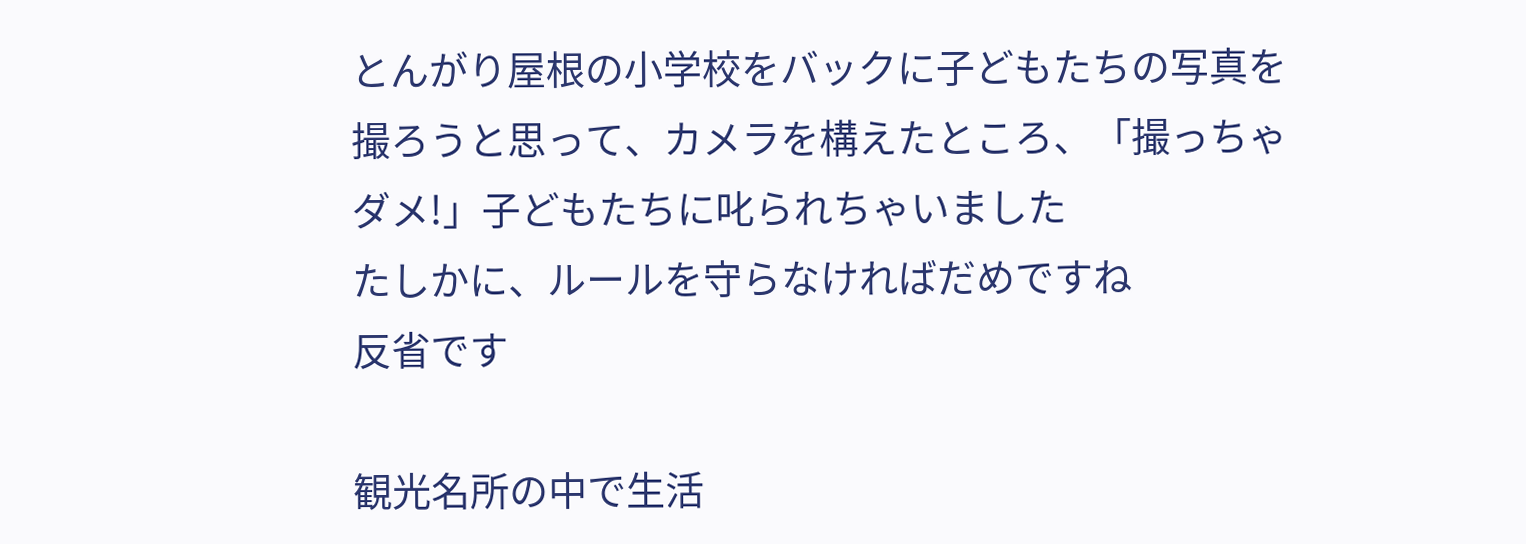とんがり屋根の小学校をバックに子どもたちの写真を撮ろうと思って、カメラを構えたところ、「撮っちゃダメ!」子どもたちに叱られちゃいました
たしかに、ルールを守らなければだめですね
反省です

観光名所の中で生活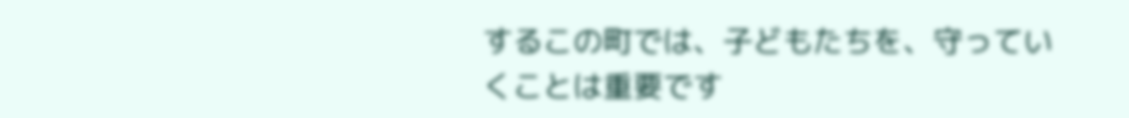するこの町では、子どもたちを、守っていくことは重要です